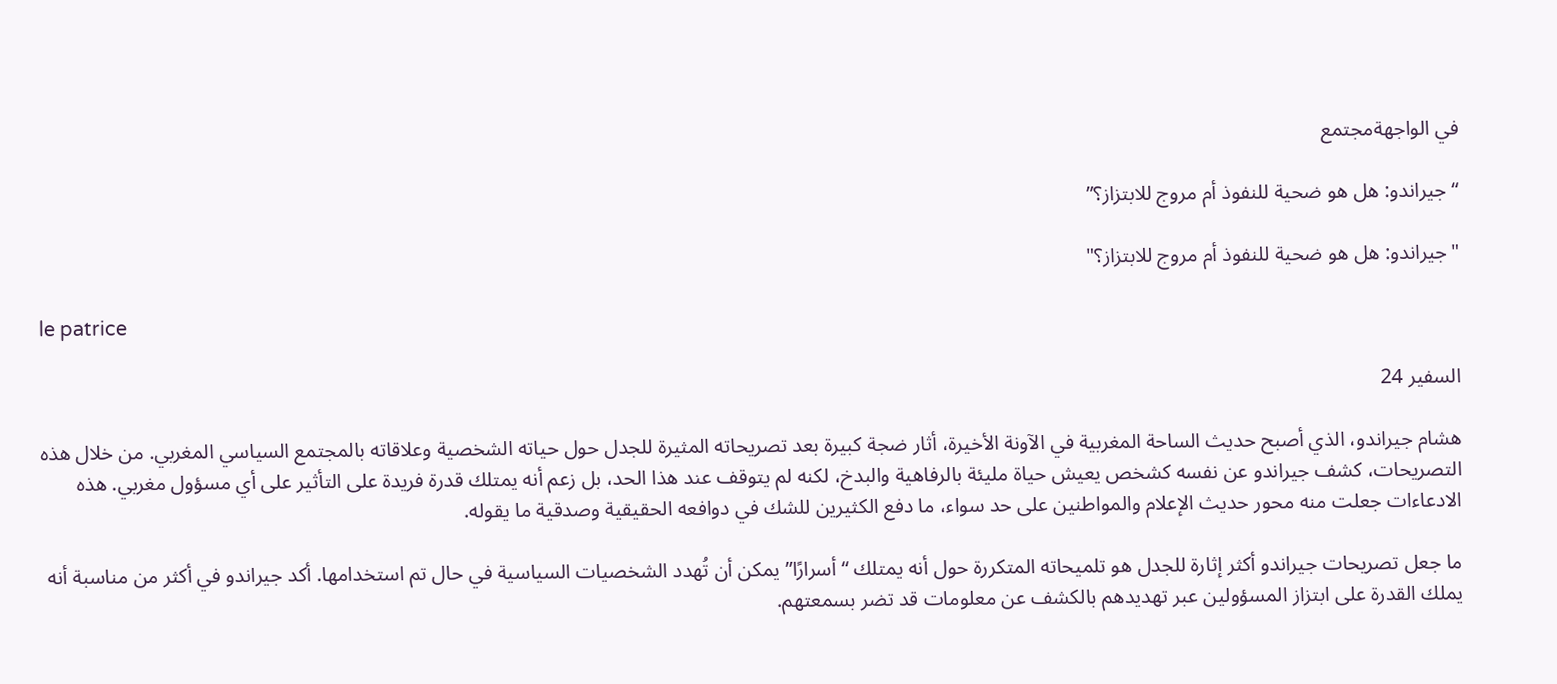في الواجهةمجتمع

“جيراندو: هل هو ضحية للنفوذ أم مروج للابتزاز؟”

"جيراندو: هل هو ضحية للنفوذ أم مروج للابتزاز؟"

le patrice

السفير 24

هشام جيراندو، الذي أصبح حديث الساحة المغربية في الآونة الأخيرة، أثار ضجة كبيرة بعد تصريحاته المثيرة للجدل حول حياته الشخصية وعلاقاته بالمجتمع السياسي المغربي. من خلال هذه التصريحات، كشف جيراندو عن نفسه كشخص يعيش حياة مليئة بالرفاهية والبدخ، لكنه لم يتوقف عند هذا الحد، بل زعم أنه يمتلك قدرة فريدة على التأثير على أي مسؤول مغربي. هذه الادعاءات جعلت منه محور حديث الإعلام والمواطنين على حد سواء، ما دفع الكثيرين للشك في دوافعه الحقيقية وصدقية ما يقوله.

ما جعل تصريحات جيراندو أكثر إثارة للجدل هو تلميحاته المتكررة حول أنه يمتلك “أسرارًا” يمكن أن تُهدد الشخصيات السياسية في حال تم استخدامها. أكد جيراندو في أكثر من مناسبة أنه يملك القدرة على ابتزاز المسؤولين عبر تهديدهم بالكشف عن معلومات قد تضر بسمعتهم.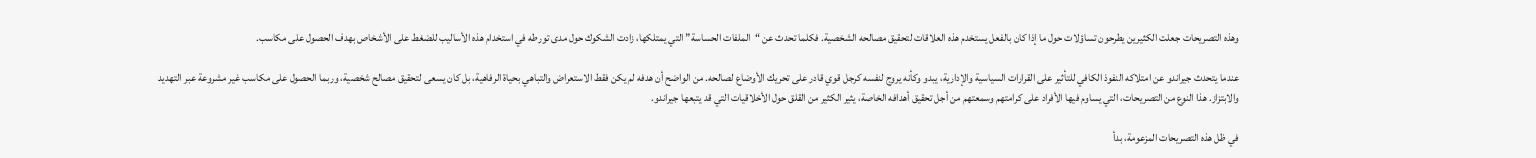وهذه التصريحات جعلت الكثيرين يطرحون تساؤلات حول ما إذا كان بالفعل يستخدم هذه العلاقات لتحقيق مصالحه الشخصية. فكلما تحدث عن “الملفات الحساسة” التي يمتلكها، زادت الشكوك حول مدى تورطه في استخدام هذه الأساليب للضغط على الأشخاص بهدف الحصول على مكاسب.

عندما يتحدث جيراندو عن امتلاكه النفوذ الكافي للتأثير على القرارات السياسية والإدارية، يبدو وكأنه يروج لنفسه كرجل قوي قادر على تحريك الأوضاع لصالحه. من الواضح أن هدفه لم يكن فقط الاستعراض والتباهي بحياة الرفاهية، بل كان يسعى لتحقيق مصالح شخصية، وربما الحصول على مكاسب غير مشروعة عبر التهديد والابتزاز. هذا النوع من التصريحات، التي يساوم فيها الأفراد على كرامتهم وسمعتهم من أجل تحقيق أهدافه الخاصة، يثير الكثير من القلق حول الأخلاقيات التي قد يتبعها جيراندو.

في ظل هذه التصريحات المزعومة، بدأ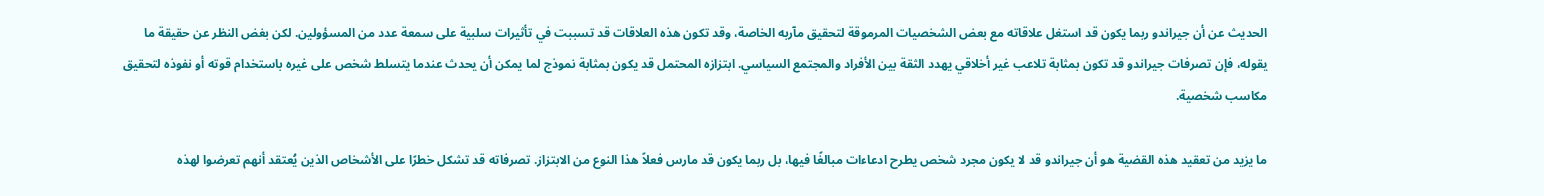الحديث عن أن جيراندو ربما يكون قد استغل علاقاته مع بعض الشخصيات المرموقة لتحقيق مآربه الخاصة، وقد تكون هذه العلاقات قد تسببت في تأثيرات سلبية على سمعة عدد من المسؤولين. لكن بغض النظر عن حقيقة ما يقوله، فإن تصرفات جيراندو قد تكون بمثابة تلاعب غير أخلاقي يهدد الثقة بين الأفراد والمجتمع السياسي. ابتزازه المحتمل قد يكون بمثابة نموذج لما يمكن أن يحدث عندما يتسلط شخص على غيره باستخدام قوته أو نفوذه لتحقيق مكاسب شخصية.

ما يزيد من تعقيد هذه القضية هو أن جيراندو قد لا يكون مجرد شخص يطرح ادعاءات مبالغًا فيها، بل ربما يكون قد مارس فعلاً هذا النوع من الابتزاز. تصرفاته قد تشكل خطرًا على الأشخاص الذين يُعتقد أنهم تعرضوا لهذه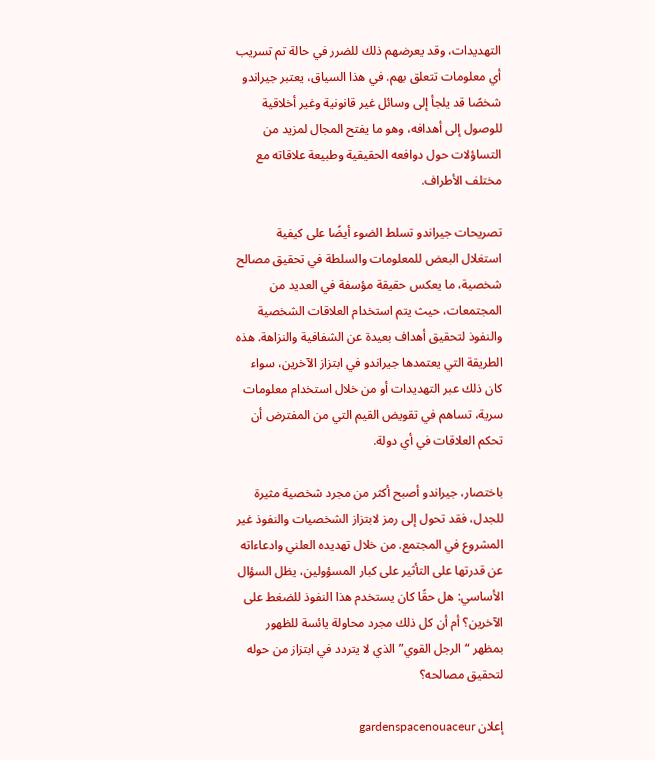التهديدات، وقد يعرضهم ذلك للضرر في حالة تم تسريب أي معلومات تتعلق بهم. في هذا السياق، يعتبر جيراندو شخصًا قد يلجأ إلى وسائل غير قانونية وغير أخلاقية للوصول إلى أهدافه، وهو ما يفتح المجال لمزيد من التساؤلات حول دوافعه الحقيقية وطبيعة علاقاته مع مختلف الأطراف.

تصريحات جيراندو تسلط الضوء أيضًا على كيفية استغلال البعض للمعلومات والسلطة في تحقيق مصالح شخصية، ما يعكس حقيقة مؤسفة في العديد من المجتمعات، حيث يتم استخدام العلاقات الشخصية والنفوذ لتحقيق أهداف بعيدة عن الشفافية والنزاهة. هذه الطريقة التي يعتمدها جيراندو في ابتزاز الآخرين، سواء كان ذلك عبر التهديدات أو من خلال استخدام معلومات سرية، تساهم في تقويض القيم التي من المفترض أن تحكم العلاقات في أي دولة.

باختصار، جيراندو أصبح أكثر من مجرد شخصية مثيرة للجدل، فقد تحول إلى رمز لابتزاز الشخصيات والنفوذ غير المشروع في المجتمع. من خلال تهديده العلني وادعاءاته عن قدرتها على التأثير على كبار المسؤولين، يظل السؤال الأساسي: هل حقًا كان يستخدم هذا النفوذ للضغط على الآخرين؟ أم أن كل ذلك مجرد محاولة يائسة للظهور بمظهر “الرجل القوي” الذي لا يتردد في ابتزاز من حوله لتحقيق مصالحه؟

إعلان gardenspacenouaceur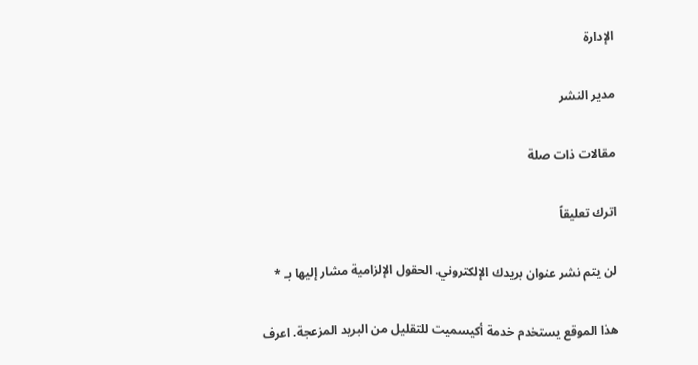الإدارة

مدير النشر

مقالات ذات صلة

اترك تعليقاً

لن يتم نشر عنوان بريدك الإلكتروني. الحقول الإلزامية مشار إليها بـ *

هذا الموقع يستخدم خدمة أكيسميت للتقليل من البريد المزعجة. اعرف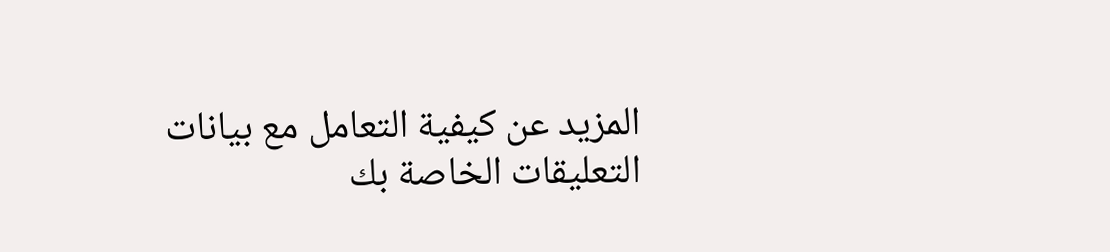المزيد عن كيفية التعامل مع بيانات التعليقات الخاصة بك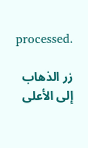processed.

زر الذهاب إلى الأعلى